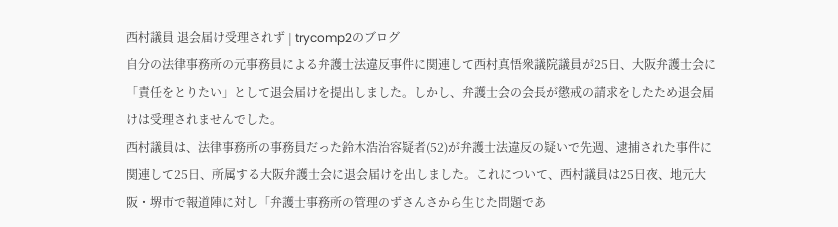西村議員 退会届け受理されず | trycomp2のブログ
自分の法律事務所の元事務員による弁護士法違反事件に関連して西村真悟衆議院議員が25日、大阪弁護士会に「責任をとりたい」として退会届けを提出しました。しかし、弁護士会の会長が懲戒の請求をしたため退会届けは受理されませんでした。
西村議員は、法律事務所の事務員だった鈴木浩治容疑者(52)が弁護士法違反の疑いで先週、逮捕された事件に関連して25日、所属する大阪弁護士会に退会届けを出しました。これについて、西村議員は25日夜、地元大阪・堺市で報道陣に対し「弁護士事務所の管理のずさんさから生じた問題であ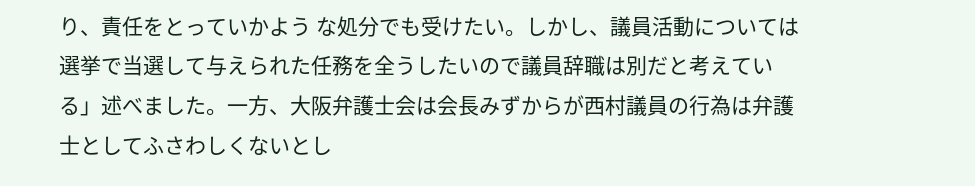り、責任をとっていかよう な処分でも受けたい。しかし、議員活動については選挙で当選して与えられた任務を全うしたいので議員辞職は別だと考えている」述べました。一方、大阪弁護士会は会長みずからが西村議員の行為は弁護士としてふさわしくないとし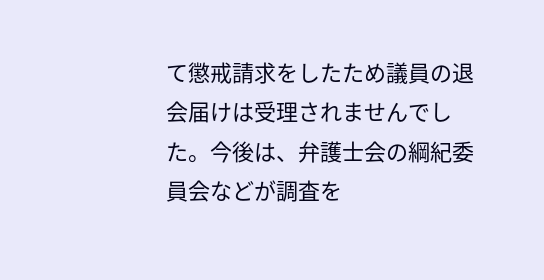て懲戒請求をしたため議員の退会届けは受理されませんでした。今後は、弁護士会の綱紀委員会などが調査を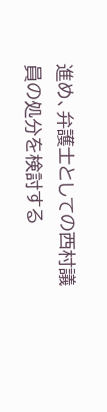進め、弁護士としての西村議員の処分を検討する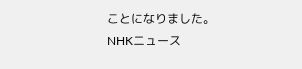ことになりました。
NHKニュース